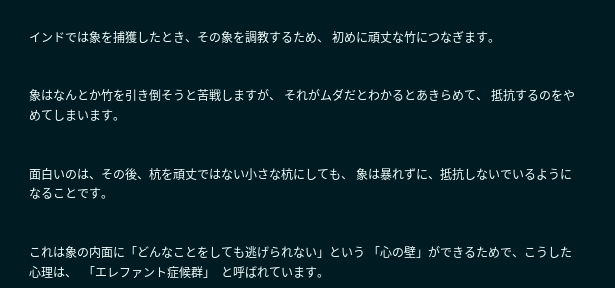インドでは象を捕獲したとき、その象を調教するため、 初めに頑丈な竹につなぎます。


象はなんとか竹を引き倒そうと苦戦しますが、 それがムダだとわかるとあきらめて、 抵抗するのをやめてしまいます。


面白いのは、その後、杭を頑丈ではない小さな杭にしても、 象は暴れずに、抵抗しないでいるようになることです。


これは象の内面に「どんなことをしても逃げられない」という 「心の壁」ができるためで、こうした心理は、  「エレファント症候群」  と呼ばれています。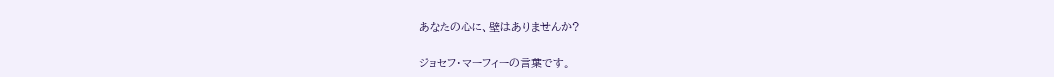あなたの心に、壁はありませんか?


ジョセフ・マーフィーの言葉です。